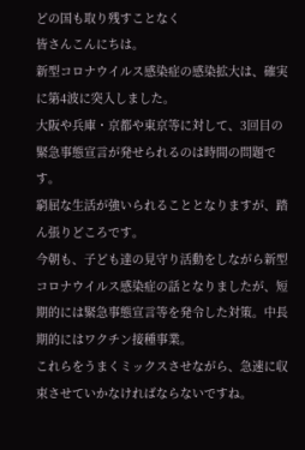どの国も取り残すことなく
皆さんこんにちは。
新型コロナウイルス感染症の感染拡大は、確実に第4波に突入しました。
大阪や兵庫・京都や東京等に対して、3回目の緊急事態宣言が発せられるのは時間の問題です。
窮屈な生活が強いられることとなりますが、踏ん張りどころです。
今朝も、子ども達の見守り活動をしながら新型コロナウイルス感染症の話となりましたが、短期的には緊急事態宣言等を発令した対策。中長期的にはワクチン接種事業。
これらをうまくミックスさせながら、急速に収束させていかなければならないですね。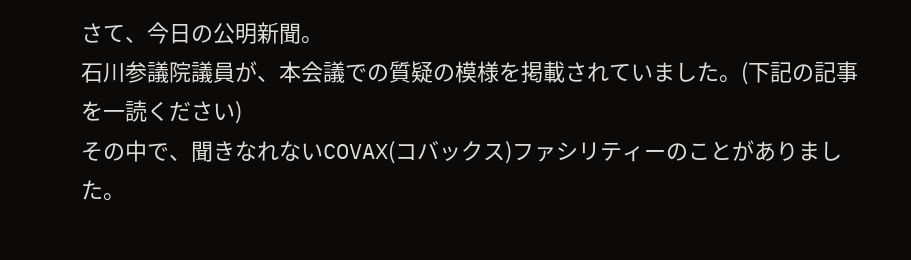さて、今日の公明新聞。
石川参議院議員が、本会議での質疑の模様を掲載されていました。(下記の記事を一読ください)
その中で、聞きなれないCOVAX(コバックス)ファシリティーのことがありました。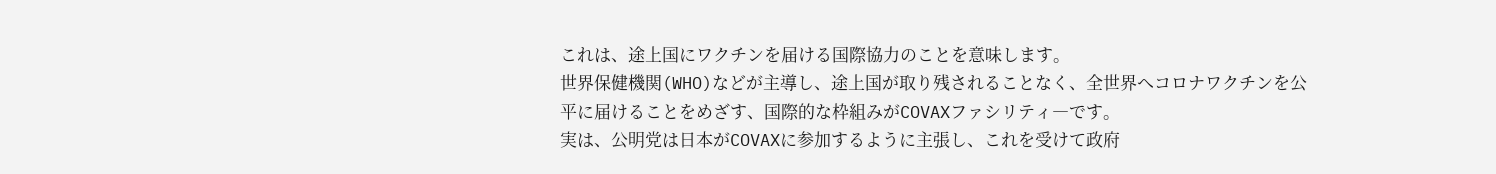これは、途上国にワクチンを届ける国際協力のことを意味します。
世界保健機関(WHO)などが主導し、途上国が取り残されることなく、全世界へコロナワクチンを公平に届けることをめざす、国際的な枠組みがCOVAXファシリティ―です。
実は、公明党は日本がCOVAXに参加するように主張し、これを受けて政府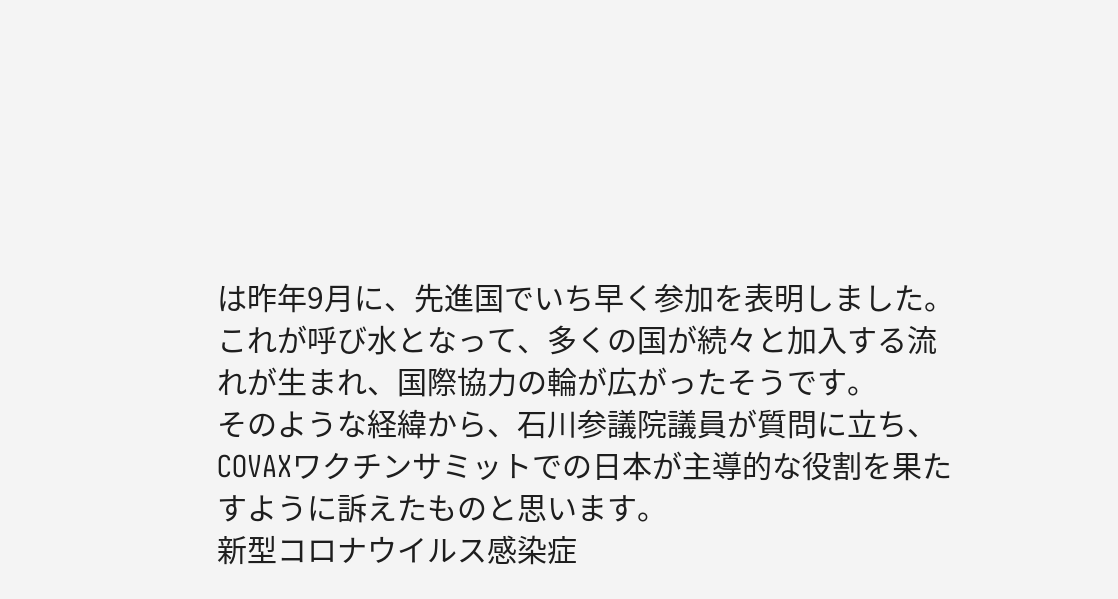は昨年9月に、先進国でいち早く参加を表明しました。
これが呼び水となって、多くの国が続々と加入する流れが生まれ、国際協力の輪が広がったそうです。
そのような経緯から、石川参議院議員が質問に立ち、COVAXワクチンサミットでの日本が主導的な役割を果たすように訴えたものと思います。
新型コロナウイルス感染症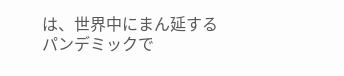は、世界中にまん延するパンデミックで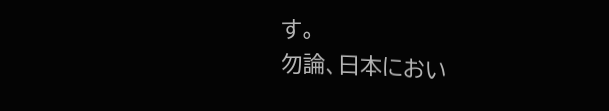す。
勿論、日本におい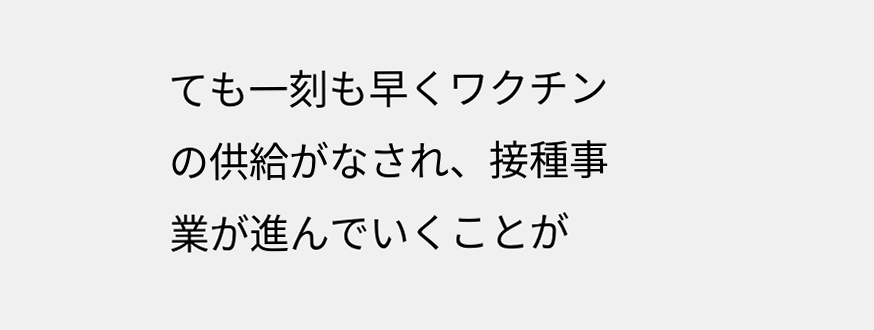ても一刻も早くワクチンの供給がなされ、接種事業が進んでいくことが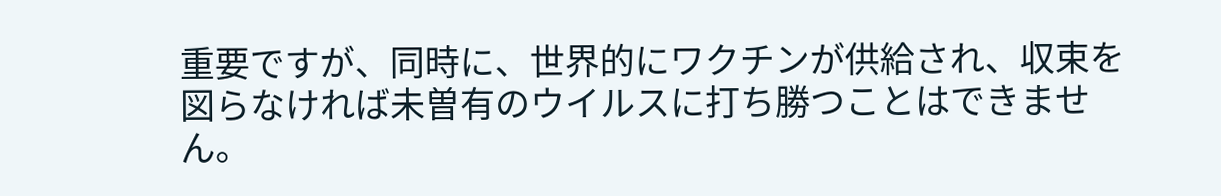重要ですが、同時に、世界的にワクチンが供給され、収束を図らなければ未曽有のウイルスに打ち勝つことはできません。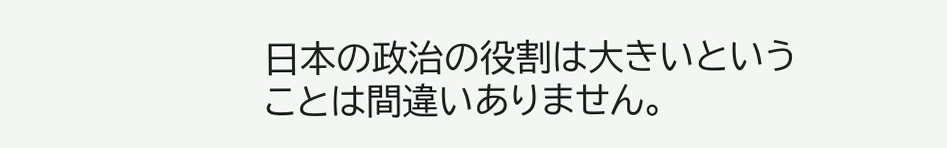日本の政治の役割は大きいということは間違いありません。